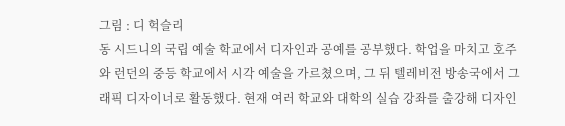그림 : 디 헉슬리
동 시드니의 국립 예술 학교에서 디자인과 공예를 공부했다. 학업을 마치고 호주와 런던의 중등 학교에서 시각 예술을 가르쳤으며, 그 뒤 텔레비전 방송국에서 그래픽 디자이너로 활동했다. 현재 여러 학교와 대학의 실습 강좌를 출강해 디자인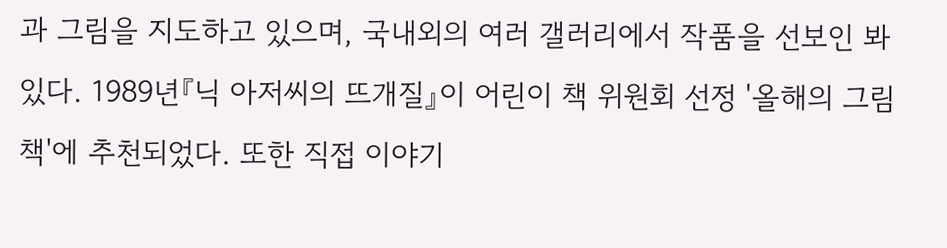과 그림을 지도하고 있으며, 국내외의 여러 갤러리에서 작품을 선보인 봐 있다. 1989년『닉 아저씨의 뜨개질』이 어린이 책 위원회 선정 '올해의 그림책'에 추천되었다. 또한 직접 이야기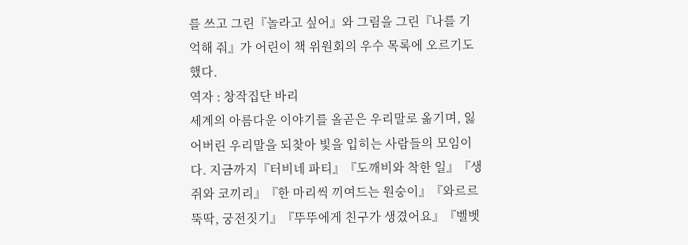를 쓰고 그린『놀라고 싶어』와 그림을 그린『나를 기억해 줘』가 어린이 책 위원회의 우수 목록에 오르기도 했다.
역자 : 창작집단 바리
세계의 아름다운 이야기를 올곧은 우리말로 옮기며, 잃어버린 우리말을 되찾아 빛을 입히는 사람들의 모임이다. 지금까지『터비네 파티』『도깨비와 착한 일』『생쥐와 코끼리』『한 마리씩 끼여드는 원숭이』『와르르 뚝딱, 궁전짓기』『뚜뚜에게 친구가 생겼어요』『벨벳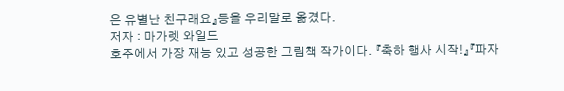은 유별난 친구래요』등을 우리말로 옮겼다.
저자 : 마가렛 와일드
호주에서 가장 재능 있고 성공한 그림책 작가이다. 『축하 행사 시작!』『파자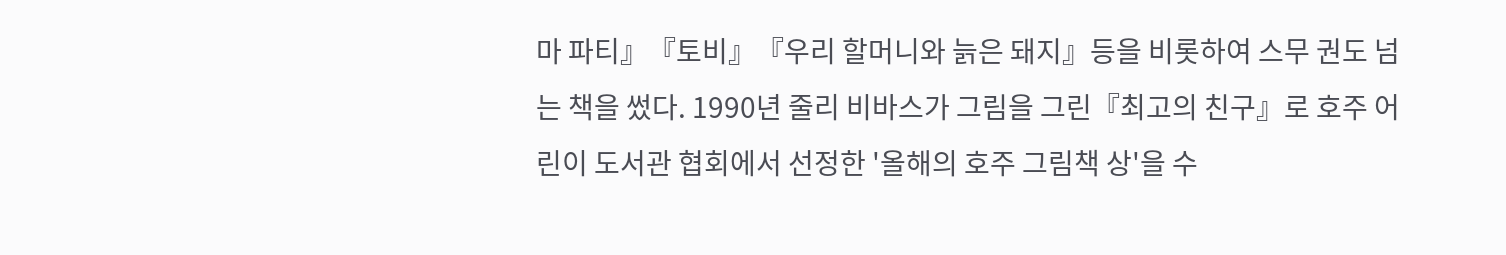마 파티』『토비』『우리 할머니와 늙은 돼지』등을 비롯하여 스무 권도 넘는 책을 썼다. 1990년 줄리 비바스가 그림을 그린『최고의 친구』로 호주 어린이 도서관 협회에서 선정한 '올해의 호주 그림책 상'을 수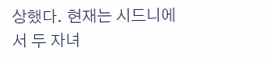상했다. 현재는 시드니에서 두 자녀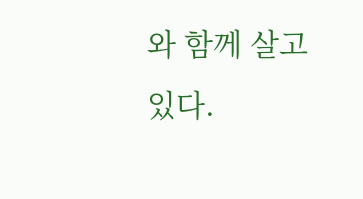와 함께 살고 있다.